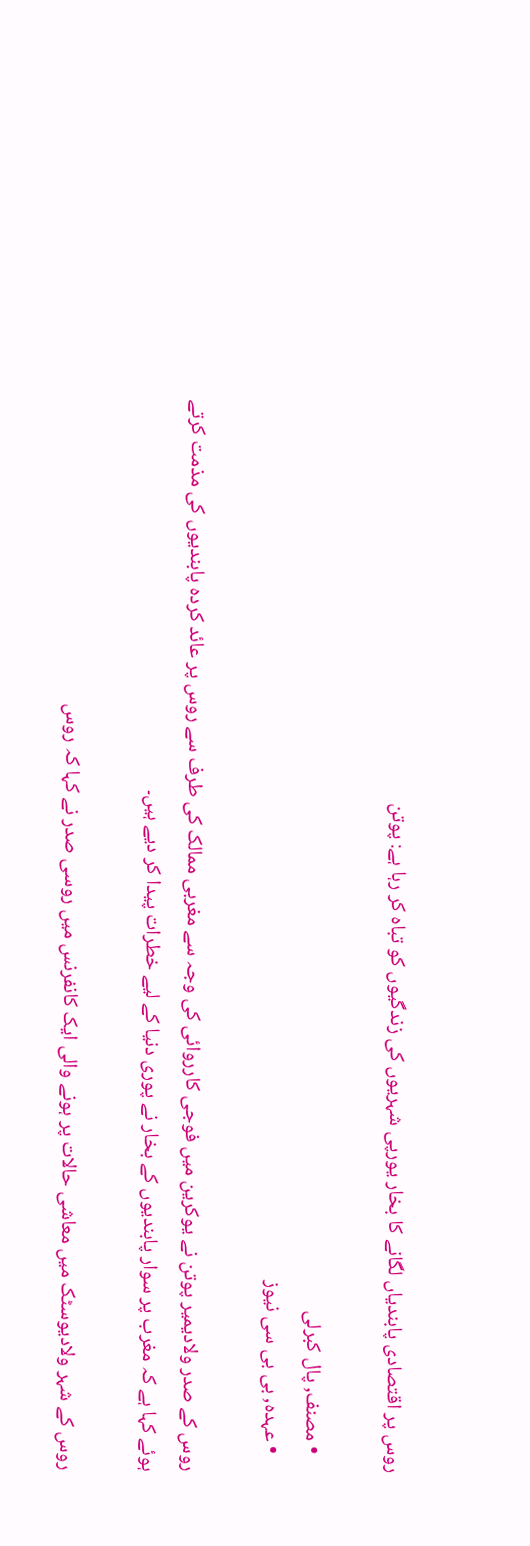روس پر اقتصادی پابندیاں لگانے کا بخار یورپی شہریوں کی زندگیوں کو تباہ کر رہا ہے: پوتن

    • مصنف, پال کبرلی
    • عہدہ, بی بی سی نیوز

روس کے صدر ولادیمیر پوتن نے یوکرین میں فوجی کارروائی کی وجہ سے مغربی ممالک کی طرف سے روس پر عائد کردہ پابندیوں کی مذمت کرتے ہوئے کہا ہے کہ مغرب پر سوار پابندیوں کے بخار نے پوری دنیا کے لیے خطرات پیدا کر دیے ہیں۔

روس کے شہر ولادیوسٹک میں معاشی حالات پر ہونے والی ایک کانفرنس میں روسی صدر نے کہا کہ روس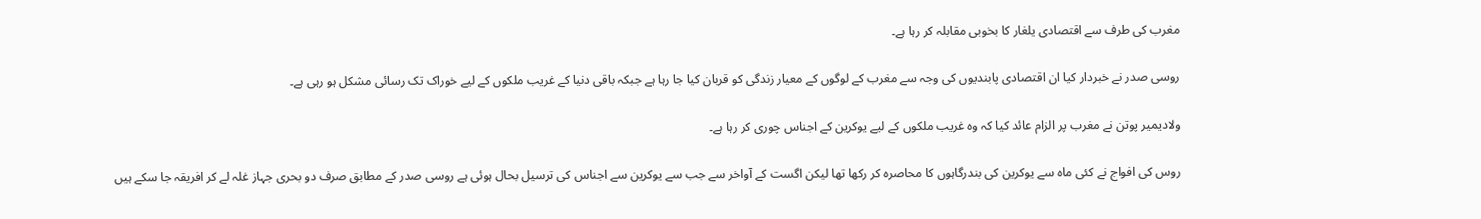مغرب کی طرف سے اقتصادی یلغار کا بخوبی مقابلہ کر رہا ہے۔

روسی صدر نے خبردار کیا ان اقتصادی پابندیوں کی وجہ سے مغرب کے لوگوں کے معیار زندگی کو قربان کیا جا رہا ہے جبکہ باقی دنیا کے غریب ملکوں کے لیے خوراک تک رسائی مشکل ہو رہی ہے۔

ولادیمیر پوتن نے مغرب پر الزام عائد کیا کہ وہ غریب ملکوں کے لیے یوکرین کے اجناس چوری کر رہا ہے۔

روس کی افواج نے کئی ماہ سے یوکرین کی بندرگاہوں کا محاصرہ کر رکھا تھا لیکن اگست کے آواخر سے جب سے یوکرین سے اجناس کی ترسیل بحال ہوئی ہے روسی صدر کے مطابق صرف دو بحری جہاز غلہ لے کر افریقہ جا سکے ہیں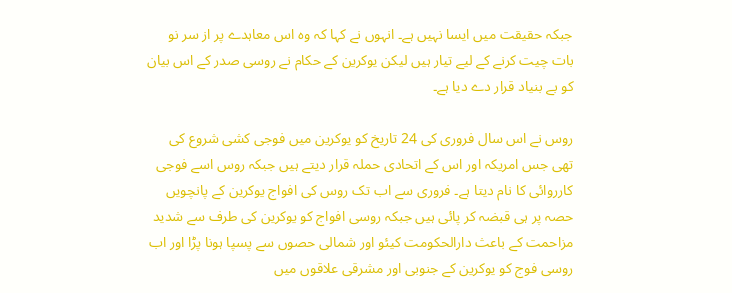جبکہ حقیقت میں ایسا نہیں ہے۔ انہوں نے کہا کہ وہ اس معاہدے پر از سر نو بات چیت کرنے کے لیے تیار ہیں لیکن یوکرین کے حکام نے روسی صدر کے اس بیان کو بے بنیاد قرار دے دیا ہے۔

روس نے اس سال فروری کی 24 تاریخ کو یوکرین میں فوجی کشی شروع کی تھی جس امریکہ اور اس کے اتحادی حملہ قرار دیتے ہیں جبکہ روس اسے فوجی کارروائی کا نام دیتا ہے۔ فروری سے اب تک روس کی افواج یوکرین کے پانچویں حصہ پر ہی قبضہ کر پائی ہیں جبکہ روسی افواج کو یوکرین کی طرف سے شدید مزاحمت کے باعث دارالحکومت کیئو اور شمالی حصوں سے پسپا ہونا پڑا اور اب روسی فوج کو یوکرین کے جنوبی اور مشرقی علاقوں میں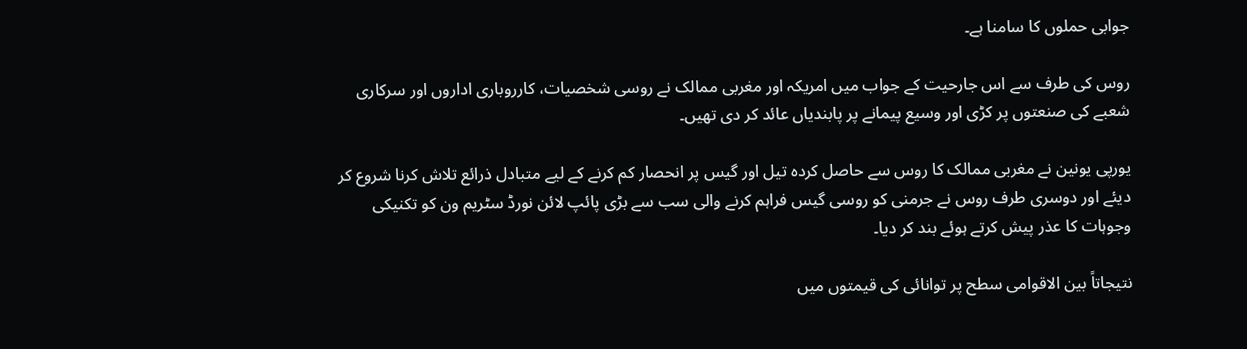جوابی حملوں کا سامنا ہے۔

روس کی طرف سے اس جارحیت کے جواب میں امریکہ اور مغربی ممالک نے روسی شخصیات، کارروباری اداروں اور سرکاری شعبے کی صنعتوں پر کڑی اور وسیع پیمانے پر پابندیاں عائد کر دی تھیں۔

یورپی یونین نے مغربی ممالک کا روس سے حاصل کردہ تیل اور گیس پر انحصار کم کرنے کے لیے متبادل ذرائع تلاش کرنا شروع کر دیئے اور دوسری طرف روس نے جرمنی کو روسی گیس فراہم کرنے والی سب سے بڑی پائپ لائن نورڈ سٹریم ون کو تکنیکی وجوہات کا عذر پیش کرتے ہوئے بند کر دیا۔

نتیجاتاً بین الاقوامی سطح پر توانائی کی قیمتوں میں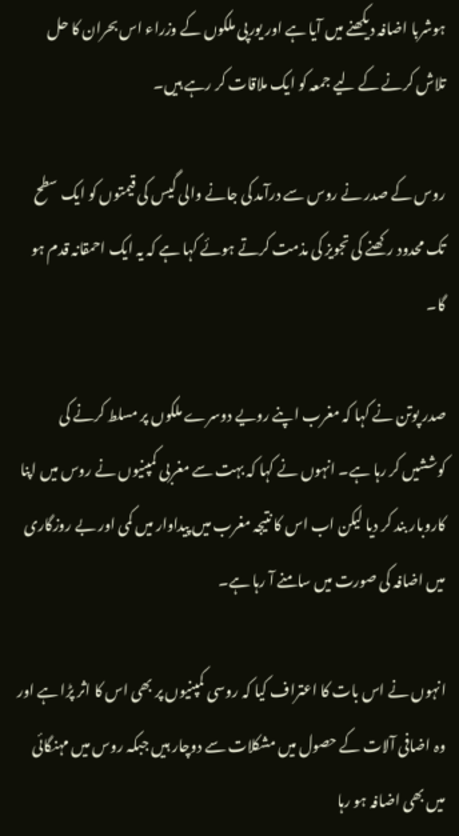ہوشربا اضافہ دیکھنے میں آیا ہے اور یورپی ملکوں کے وزراء اس بحران کا حل تلاش کرنے کے لیے جمعہ کو ایک ملاقات کر رہے ہیں۔

روس کے صدر نے روس سے درآمد کی جانے والی گیس کی قیمتوں کو ایک سطح تک محدود رکھنے کی تجویز کی مذمت کرتے ہوئے کہا ہے کہ یہ ایک احمقانہ قدم ہو گا۔

صدر پوتن نے کہا کہ مغرب اپنے رویے دوسرے ملکوں پر مسلط کرنے کی کوششیں کر رہا ہے۔ انہوں نے کہا کہ بہت سے مغربی کمپنیوں نے روس میں اپنا کاروبار بند کر دیا لیکن اب اس کا نتیجہ مغرب میں پیداوار میں کمی اور بے روزگاری میں اضافہ کی صورت میں سامنے آ رہا ہے۔

انہوں نے اس بات کا اعتراف کیا کہ روسی کمپنیوں پر بھی اس کا اثر پڑا ہے اور وہ اضافی آلات کے حصول میں مشکلات سے دوچار ہیں جبکہ روس میں مہنگائی میں بھی اضافہ ہو رہا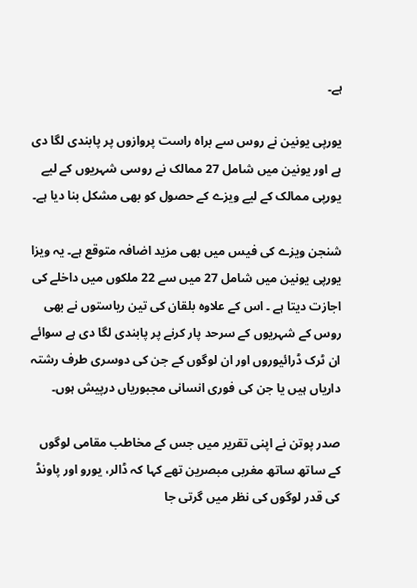ہے۔

یورپی یونین نے روس سے براہ راست پروازوں پر پابندی لگا دی ہے اور یونین میں شامل 27 ممالک نے روسی شہریوں کے لیے یورپی ممالک کے لیے ویزے کے حصول کو بھی مشکل بنا دیا ہے۔

شنجن ویزے کی فیس میں بھی مزید اضافہ متوقع ہے۔ یہ ویزا یورپی یونین میں شامل 27 میں سے 22 ملکوں میں داخلے کی اجازت دیتا ہے ۔ اس کے علاوہ بلقان کی تین ریاستوں نے بھی روس کے شہریوں کے سرحد پار کرنے پر پابندی لگا دی ہے سوائے ان ٹرک ڈرائیوروں اور ان لوگوں کے جن کی دوسری طرف رشتہ داریاں ہیں یا جن کی فوری انسانی مجبوریاں درپیش ہوں۔

صدر پوتن نے اپنی تقریر میں جس کے مخاطب مقامی لوگوں کے ساتھ ساتھ مغربی مبصرین تھے کہا کہ ڈالر، یورو اور پاونڈ کی قدر لوگوں کی نظر میں گرتی جا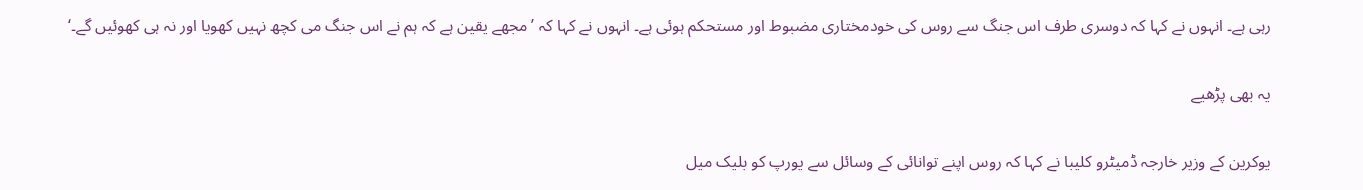رہی ہے۔ انہوں نے کہا کہ دوسری طرف اس جنگ سے روس کی خودمختاری مضبوط اور مستحکم ہوئی ہے۔ انہوں نے کہا کہ ’مجھے یقین ہے کہ ہم نے اس جنگ می کچھ نہیں کھویا اور نہ ہی کھوئیں گے۔‘

یہ بھی پڑھیے

یوکرین کے وزیر خارجہ ڈمیٹرو کلیبا نے کہا کہ روس اپنے توانائی کے وسائل سے یورپ کو بلیک میل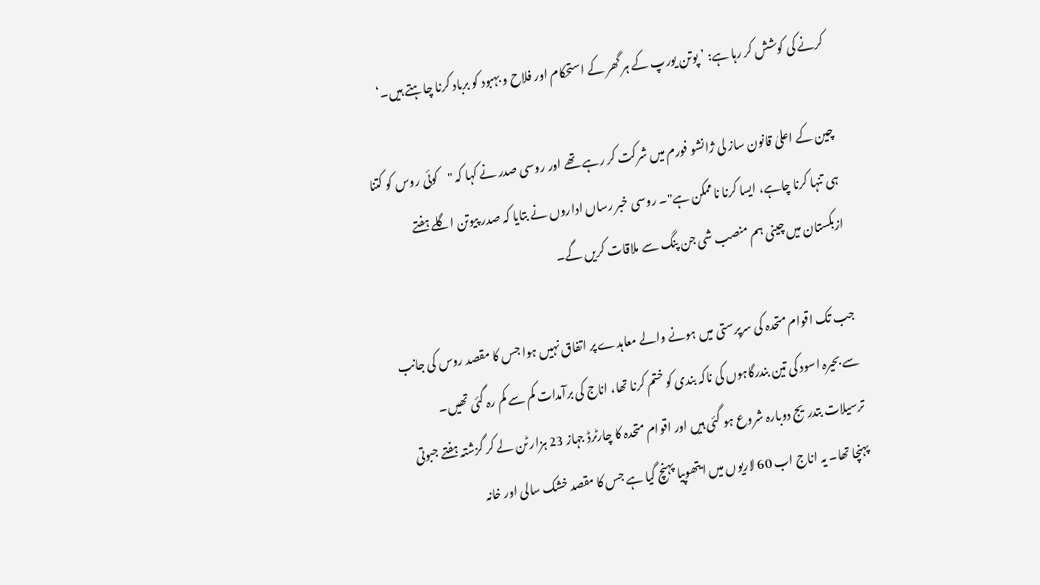کرنے کی کوشش کر رہا ہے: ’پوتن یورپ کے ہر گھر کے استحکام اور فلاح و بہبود کو برباد کرنا چاہتے ہیں۔‘

چین کے اعلیٰ قانون ساز لی ژانشو فورم میں شرکت کر رہے تھے اور روسی صدر نے کہا کہ "کوئی روس کو کتنا ہی تنہا کرنا چاہے، ایسا کرنا ناممکن ہے"۔ روسی خبر رساں اداروں نے بتایا کہ صدر پیوتن اگلے ہفتے ازبکستان میں چینی ہم منصب شی جن پنگ سے ملاقات کریں گے۔

جب تک اقوام متحدہ کی سرپرستی میں ہونے والے معاہدے پر اتفاق نہیں ہوا جس کا مقصد روس کی جانب سے بحیرہ اسود کی تین بندرگاہوں کی ناکہ بندی کو ختم کرنا تھا، اناج کی برآمدات کم سے کم رہ گئی تھیں۔ ترسیلات بتدریج دوبارہ شروع ہو گئی ہیں اور اقوام متحدہ کا چارٹرڈ جہاز 23 ہزار ٹن لے کر گزشتہ ہفتے جبوتی پہنچا تھا۔ یہ اناج اب 60 لاریوں میں ایتھوپیا پہنچ گیا ہے جس کا مقصد خشک سالی اور خانہ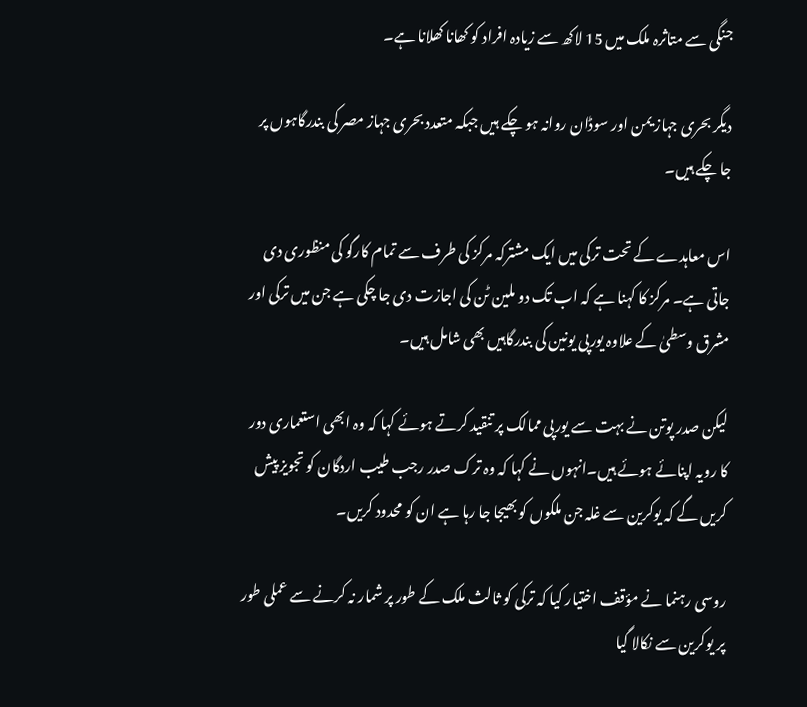جنگی سے متاثرہ ملک میں 15 لاکھ سے زیادہ افراد کو کھانا کھلانا ہے۔

دیگر بحری جہاز یمن اور سوڈان روانہ ہو چکے ہیں جبکہ متعدد بحری جہاز مصر کی بندرگاہوں پر جا چکے ہیں۔

اس معاہدے کے تحت ترکی میں ایک مشترکہ مرکز کی طرف سے تمام کارگو کی منظوری دی جاتی ہے۔ مرکز کا کہنا ہے کہ اب تک دو ملین ٹن کی اجازت دی جا چکی ہے جن میں ترکی اور مشرق وسطیٰ کے علاوہ یورپی یونین کی بندرگاہیں بھی شامل ہیں۔

لیکن صدر پوتن نے بہت سے یورپی ممالک پر تنقید کرتے ہوئے کہا کہ وہ ابھی استعماری دور کا رویہ اپنائے ہوئے ہیں۔انہوں نے کہا کہ وہ ترک صدر رجب طیب اردگان کو تجویز پیش کریں گے کہ یوکرین سے غلہ جن ملکوں کو بھیجا جا رہا ہے ان کو محدود کریں۔

روسی رہنما نے مؤقف اختیار کیا کہ ترکی کو ثالث ملک کے طور پر شمار نہ کرنے سے عملی طور پر یوکرین سے نکالا گیا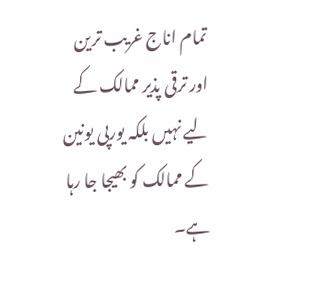تمام اناج غریب ترین اور ترقی پذیر ممالک کے لیے نہیں بلکہ یورپی یونین کے ممالک کو بھیجا جا رہا ہے۔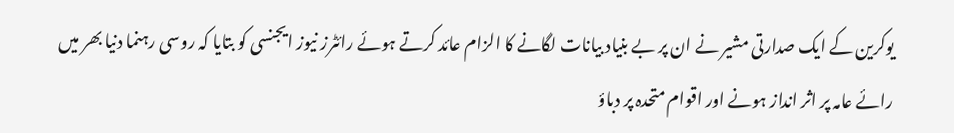یوکرین کے ایک صدارتی مشیر نے ان پر بے بنیاد بیانات لگانے کا الزام عائد کرتے ہوئے رائٹرز نیوز ایجنسی کو بتایا کہ روسی رہنما دنیا بھر میں رائے عامہ پر اثر انداز ہونے اور اقوام متحدہ پر دباؤ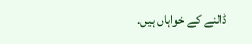ڈالنے کے خواہاں ہیں.